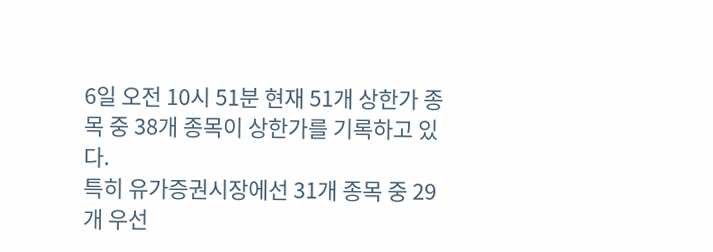6일 오전 10시 51분 현재 51개 상한가 종목 중 38개 종목이 상한가를 기록하고 있다.
특히 유가증권시장에선 31개 종목 중 29개 우선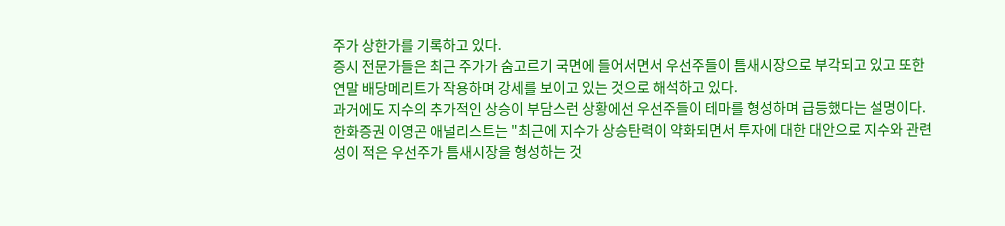주가 상한가를 기록하고 있다.
증시 전문가들은 최근 주가가 숨고르기 국면에 들어서면서 우선주들이 틈새시장으로 부각되고 있고 또한 연말 배당메리트가 작용하며 강세를 보이고 있는 것으로 해석하고 있다.
과거에도 지수의 추가적인 상승이 부담스런 상황에선 우선주들이 테마를 형성하며 급등했다는 설명이다.
한화증권 이영곤 애널리스트는 "최근에 지수가 상승탄력이 약화되면서 투자에 대한 대안으로 지수와 관련성이 적은 우선주가 틈새시장을 형성하는 것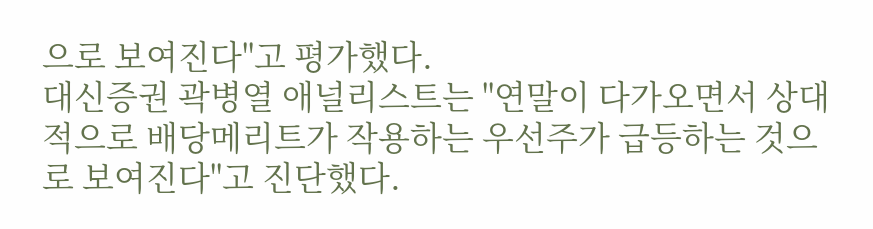으로 보여진다"고 평가했다.
대신증권 곽병열 애널리스트는 "연말이 다가오면서 상대적으로 배당메리트가 작용하는 우선주가 급등하는 것으로 보여진다"고 진단했다.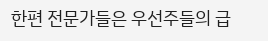한편 전문가들은 우선주들의 급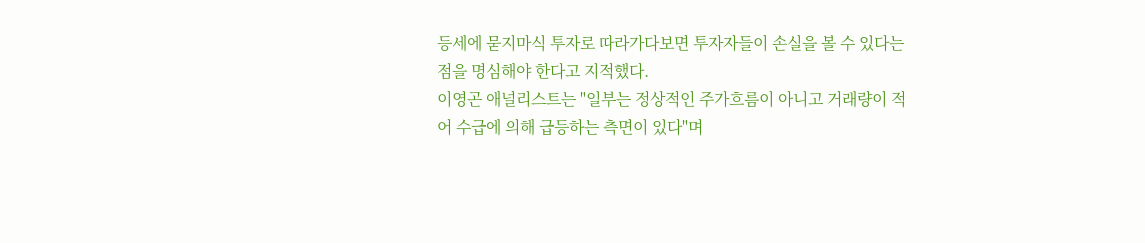등세에 묻지마식 투자로 따라가다보면 투자자들이 손실을 볼 수 있다는 점을 명심해야 한다고 지적했다.
이영곤 애널리스트는 "일부는 정상적인 주가흐름이 아니고 거래량이 적어 수급에 의해 급등하는 측면이 있다"며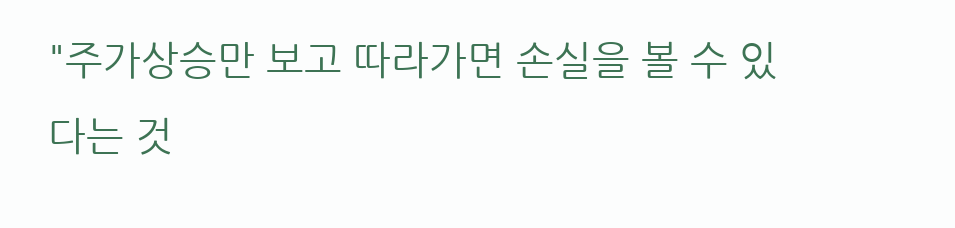"주가상승만 보고 따라가면 손실을 볼 수 있다는 것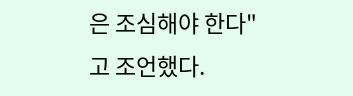은 조심해야 한다"고 조언했다.